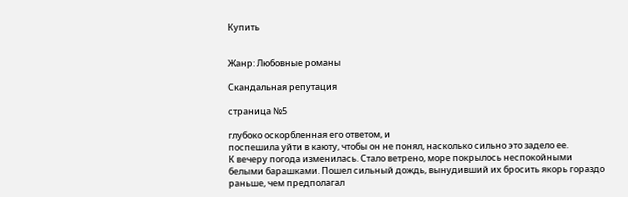Купить


Жанр: Любовные романы

Скандальная репутация

страница №5

глубоко оскорбленная его ответом, и
поспешила уйти в каюту, чтобы он не понял, насколько сильно это задело ее.
К вечеру погода изменилась. Стало ветрено, море покрылось неспокойными
белыми барашками. Пошел сильный дождь, вынудивший их бросить якорь гораздо
раньше, чем предполагал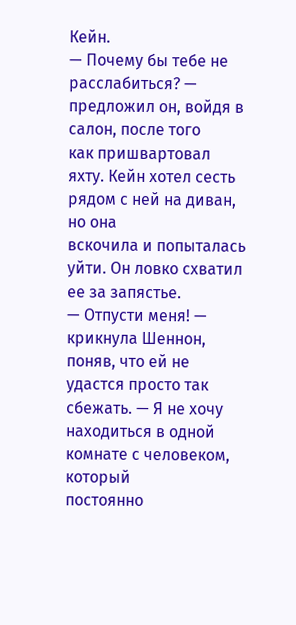Кейн.
— Почему бы тебе не расслабиться? — предложил он, войдя в салон, после того
как пришвартовал яхту. Кейн хотел сесть рядом с ней на диван, но она
вскочила и попыталась уйти. Он ловко схватил ее за запястье.
— Отпусти меня! — крикнула Шеннон, поняв, что ей не удастся просто так
сбежать. — Я не хочу находиться в одной комнате с человеком, который
постоянно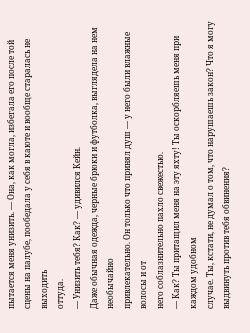пытается меня унизить. — Она, как могла, избегала его после той
сцены на палубе, пообедала у себя в каюте и вообще старалась не выходить
оттуда.
— Унизить тебя? Как? — удивился Кейн.
Даже обычная одежда, черные брюки и футболка, выглядела на нем необычайно
привлекательно. Он только что принял душ — у него были влажные волосы и от
него соблазнительно пахло свежестью.
— Как? Ты притащил меня на эту яхту! Ты оскорбляешь меня при каждом удобном
случае. Ты, кстати, не думал о том, что нарушаешь закон? Что я могу
выдвинуть против тебя обвинения?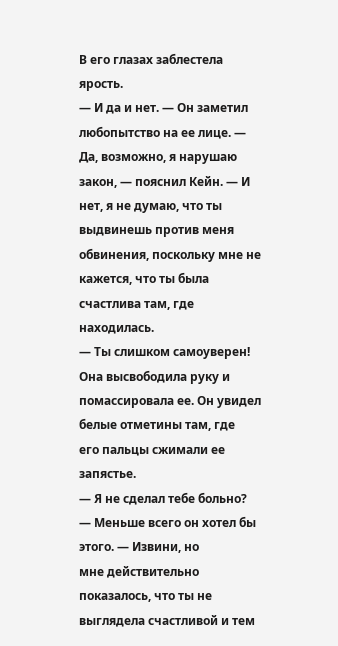В его глазах заблестела ярость.
— И да и нет. — Он заметил любопытство на ее лице. — Да, возможно, я нарушаю
закон, — пояснил Кейн. — И нет, я не думаю, что ты выдвинешь против меня
обвинения, поскольку мне не кажется, что ты была счастлива там, где
находилась.
— Ты слишком самоуверен!
Она высвободила руку и помассировала ее. Он увидел белые отметины там, где
его пальцы сжимали ее запястье.
— Я не сделал тебе больно? — Меньше всего он хотел бы этого. — Извини, но
мне действительно показалось, что ты не выглядела счастливой и тем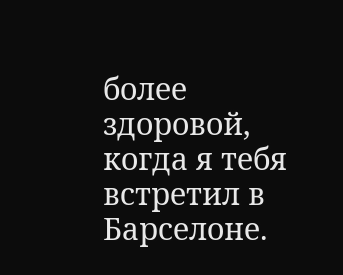более
здоровой, когда я тебя встретил в Барселоне.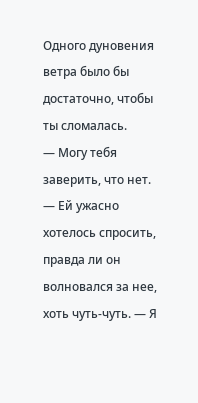Одного дуновения ветра было бы
достаточно, чтобы ты сломалась.
— Могу тебя заверить, что нет. — Ей ужасно хотелось спросить, правда ли он
волновался за нее, хоть чуть-чуть. — Я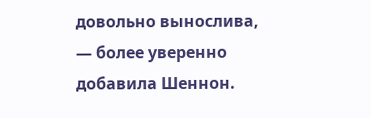довольно вынослива, — более уверенно
добавила Шеннон.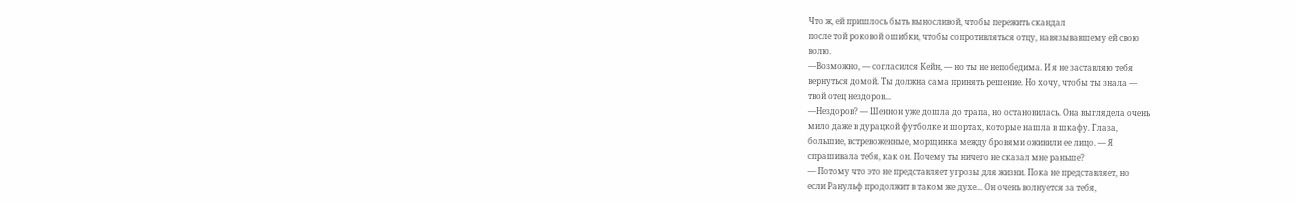Что ж, ей пришлось быть выносливой, чтобы пережить скандал
после той роковой ошибки, чтобы сопротивляться отцу, навязывавшему ей свою
волю.
—Возможно, — согласился Кейн, — но ты не непобедима. И я не заставляю тебя
вернуться домой. Ты должна сама принять решение. Но хочу, чтобы ты знала —
твой отец нездоров...
—Нездоров? — Шеннон уже дошла до трапа, но остановилась. Она выглядела очень
мило даже в дурацкой футболке и шортах, которые нашла в шкафу. Глаза,
большие, встревоженные, морщинка между бровями оживили ее лицо. — Я
спрашивала тебя, как он. Почему ты ничего не сказал мне раньше?
— Потому что это не представляет угрозы для жизни. Пока не представляет, но
если Ранульф продолжит в таком же духе... Он очень волнуется за тебя,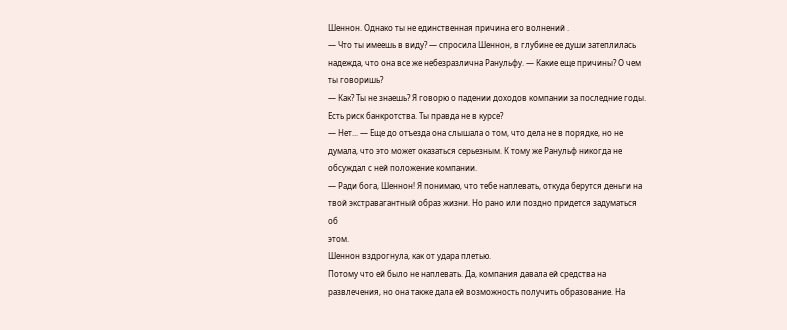Шеннон. Однако ты не единственная причина его волнений .
— Что ты имеешь в виду? — спросила Шеннон, в глубине ее души затеплилась
надежда, что она все же небезразлична Ранульфу. — Какие еще причины? О чем
ты говоришь?
— Как? Ты не знаешь? Я говорю о падении доходов компании за последние годы.
Есть риск банкротства. Ты правда не в курсе?
— Нет... — Еще до отъезда она слышала о том, что дела не в порядке, но не
думала, что это может оказаться серьезным. К тому же Ранульф никогда не
обсуждал с ней положение компании.
— Ради бога, Шеннон! Я понимаю, что тебе наплевать, откуда берутся деньги на
твой экстравагантный образ жизни. Но рано или поздно придется задуматься об
этом.
Шеннон вздрогнула, как от удара плетью.
Потому что ей было не наплевать. Да, компания давала ей средства на
развлечения, но она также дала ей возможность получить образование. На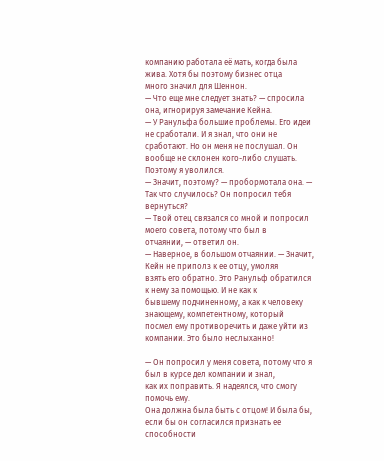компанию работала её мать, когда была жива. Хотя бы поэтому бизнес отца
много значил для Шеннон.
— Что еще мне следует знать? — спросила она, игнорируя замечание Кейна.
— У Ранульфа большие проблемы. Его идеи не сработали. И я знал, что они не
сработают. Но он меня не послушал. Он вообще не склонен кого-либо слушать.
Поэтому я уволился.
— Значит, поэтому? — пробормотала она. — Так что случилось? Он попросил тебя
вернуться?
— Твой отец связался со мной и попросил моего совета, потому что был в
отчаянии, — ответил он.
— Наверное, в большом отчаянии. — Значит, Кейн не приполз к ее отцу, умоляя
взять его обратно. Это Ранульф обратился к нему за помощью. И не как к
бывшему подчиненному, а как к человеку знающему, компетентному, который
посмел ему противоречить и даже уйти из компании. Это было неслыханно!

— Он попросил у меня совета, потому что я был в курсе дел компании и знал,
как их поправить. Я надеялся, что смогу помочь ему.
Она должна была быть с отцом! И была бы, если бы он согласился признать ее
способности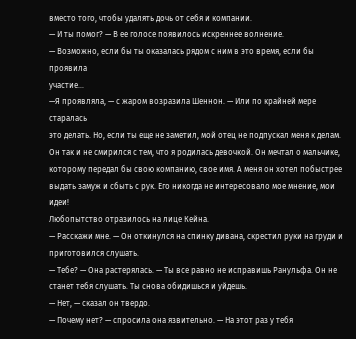вместо того, чтобы удалять дочь от себя и компании.
— И ты помог? — В ее голосе появилось искреннее волнение.
— Возможно, если бы ты оказалась рядом с ним в это время, если бы проявила
участие...
—Я проявляла, — с жаром возразила Шеннон. — Или по крайней мере старалась
это делать. Но, если ты еще не заметил, мой отец не подпускал меня к делам.
Он так и не смирился с тем, что я родилась девочкой. Он мечтал о мальчике,
которому передал бы свою компанию, свое имя. А меня он хотел побыстрее
выдать замуж и сбыть с рук. Его никогда не интересовало мое мнение, мои
идеи!
Любопытство отразилось на лице Кейна.
— Расскажи мне. — Он откинулся на спинку дивана, скрестил руки на груди и
приготовился слушать.
— Тебе? — Она растерялась. — Ты все равно не исправишь Ранульфа. Он не
станет тебя слушать. Ты снова обидишься и уйдешь.
— Нет, — сказал он твердо.
— Почему нет? — спросила она язвительно. — На этот раз у тебя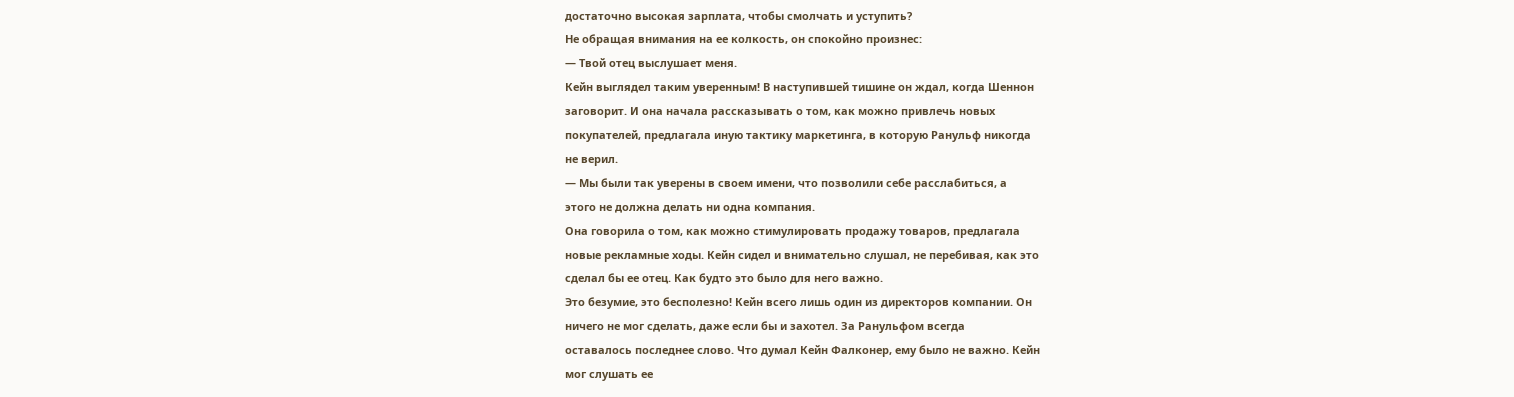достаточно высокая зарплата, чтобы смолчать и уступить?
Не обращая внимания на ее колкость, он спокойно произнес:
— Твой отец выслушает меня.
Кейн выглядел таким уверенным! В наступившей тишине он ждал, когда Шеннон
заговорит. И она начала рассказывать о том, как можно привлечь новых
покупателей, предлагала иную тактику маркетинга, в которую Ранульф никогда
не верил.
— Мы были так уверены в своем имени, что позволили себе расслабиться, а
этого не должна делать ни одна компания.
Она говорила о том, как можно стимулировать продажу товаров, предлагала
новые рекламные ходы. Кейн сидел и внимательно слушал, не перебивая, как это
сделал бы ее отец. Как будто это было для него важно.
Это безумие, это бесполезно! Кейн всего лишь один из директоров компании. Он
ничего не мог сделать, даже если бы и захотел. За Ранульфом всегда
оставалось последнее слово. Что думал Кейн Фалконер, ему было не важно. Кейн
мог слушать ее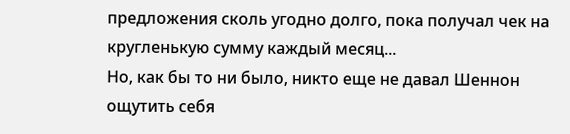предложения сколь угодно долго, пока получал чек на
кругленькую сумму каждый месяц...
Но, как бы то ни было, никто еще не давал Шеннон ощутить себя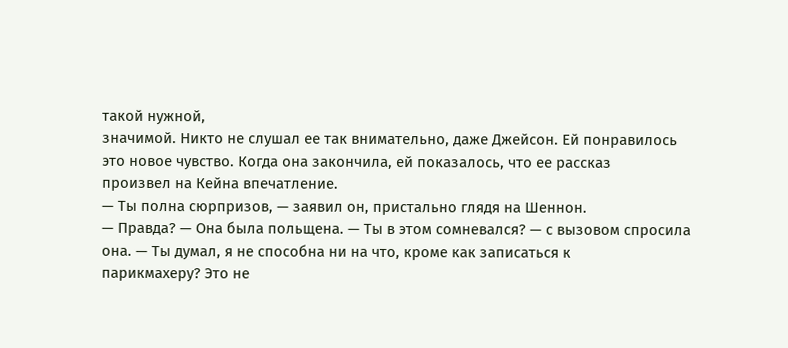такой нужной,
значимой. Никто не слушал ее так внимательно, даже Джейсон. Ей понравилось
это новое чувство. Когда она закончила, ей показалось, что ее рассказ
произвел на Кейна впечатление.
— Ты полна сюрпризов, — заявил он, пристально глядя на Шеннон.
— Правда? — Она была польщена. — Ты в этом сомневался? — с вызовом спросила
она. — Ты думал, я не способна ни на что, кроме как записаться к
парикмахеру? Это не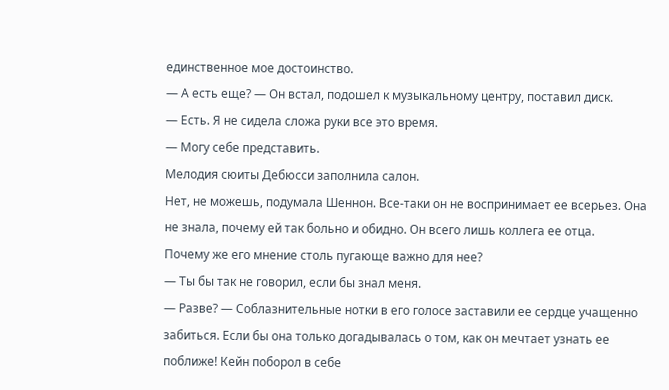единственное мое достоинство.
— А есть еще? — Он встал, подошел к музыкальному центру, поставил диск.
— Есть. Я не сидела сложа руки все это время.
— Могу себе представить.
Мелодия сюиты Дебюсси заполнила салон.
Нет, не можешь, подумала Шеннон. Все-таки он не воспринимает ее всерьез. Она
не знала, почему ей так больно и обидно. Он всего лишь коллега ее отца.
Почему же его мнение столь пугающе важно для нее?
— Ты бы так не говорил, если бы знал меня.
— Разве? — Соблазнительные нотки в его голосе заставили ее сердце учащенно
забиться. Если бы она только догадывалась о том, как он мечтает узнать ее
поближе! Кейн поборол в себе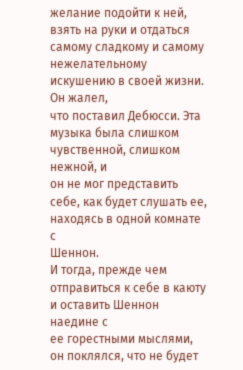желание подойти к ней, взять на руки и отдаться
самому сладкому и самому нежелательному искушению в своей жизни. Он жалел,
что поставил Дебюсси. Эта музыка была слишком чувственной, слишком нежной, и
он не мог представить себе, как будет слушать ее, находясь в одной комнате с
Шеннон.
И тогда, прежде чем отправиться к себе в каюту и оставить Шеннон наедине с
ее горестными мыслями, он поклялся, что не будет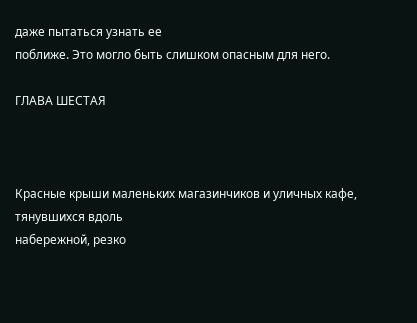даже пытаться узнать ее
поближе. Это могло быть слишком опасным для него.

ГЛАВА ШЕСТАЯ



Красные крыши маленьких магазинчиков и уличных кафе, тянувшихся вдоль
набережной, резко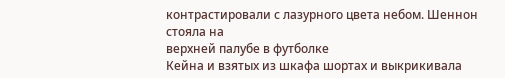контрастировали с лазурного цвета небом. Шеннон стояла на
верхней палубе в футболке
Кейна и взятых из шкафа шортах и выкрикивала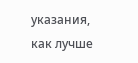указания, как лучше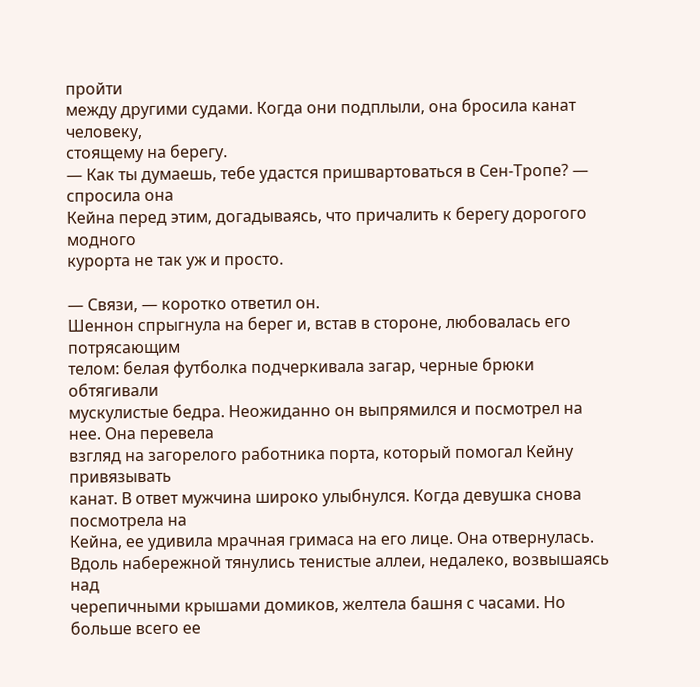пройти
между другими судами. Когда они подплыли, она бросила канат человеку,
стоящему на берегу.
— Как ты думаешь, тебе удастся пришвартоваться в Сен-Тропе? — спросила она
Кейна перед этим, догадываясь, что причалить к берегу дорогого модного
курорта не так уж и просто.

— Связи, — коротко ответил он.
Шеннон спрыгнула на берег и, встав в стороне, любовалась его потрясающим
телом: белая футболка подчеркивала загар, черные брюки обтягивали
мускулистые бедра. Неожиданно он выпрямился и посмотрел на нее. Она перевела
взгляд на загорелого работника порта, который помогал Кейну привязывать
канат. В ответ мужчина широко улыбнулся. Когда девушка снова посмотрела на
Кейна, ее удивила мрачная гримаса на его лице. Она отвернулась.
Вдоль набережной тянулись тенистые аллеи, недалеко, возвышаясь над
черепичными крышами домиков, желтела башня с часами. Но больше всего ее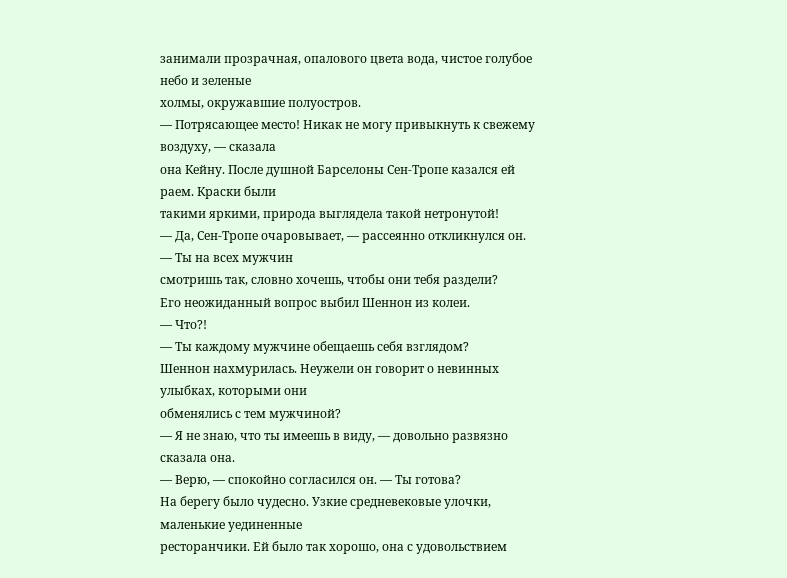занимали прозрачная, опалового цвета вода, чистое голубое небо и зеленые
холмы, окружавшие полуостров.
— Потрясающее место! Никак не могу привыкнуть к свежему воздуху, — сказала
она Кейну. После душной Барселоны Сен-Тропе казался ей раем. Краски были
такими яркими, природа выглядела такой нетронутой!
— Да, Сен-Тропе очаровывает, — рассеянно откликнулся он. — Ты на всех мужчин
смотришь так, словно хочешь, чтобы они тебя раздели?
Его неожиданный вопрос выбил Шеннон из колеи.
— Что?!
— Ты каждому мужчине обещаешь себя взглядом?
Шеннон нахмурилась. Неужели он говорит о невинных улыбках, которыми они
обменялись с тем мужчиной?
— Я не знаю, что ты имеешь в виду, — довольно развязно сказала она.
— Верю, — спокойно согласился он. — Ты готова?
На берегу было чудесно. Узкие средневековые улочки, маленькие уединенные
ресторанчики. Ей было так хорошо, она с удовольствием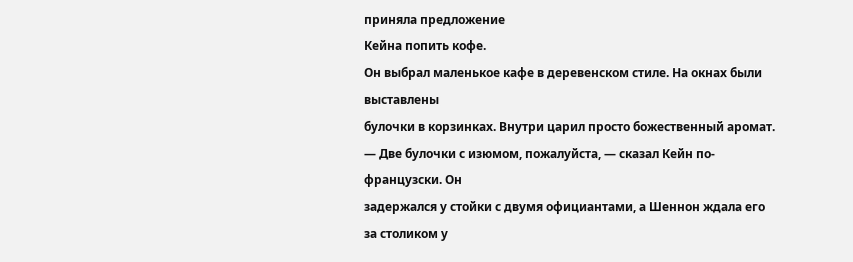приняла предложение
Кейна попить кофе.
Он выбрал маленькое кафе в деревенском стиле. На окнах были выставлены
булочки в корзинках. Внутри царил просто божественный аромат.
— Две булочки с изюмом, пожалуйста, — сказал Кейн по-французски. Он
задержался у стойки с двумя официантами, а Шеннон ждала его за столиком у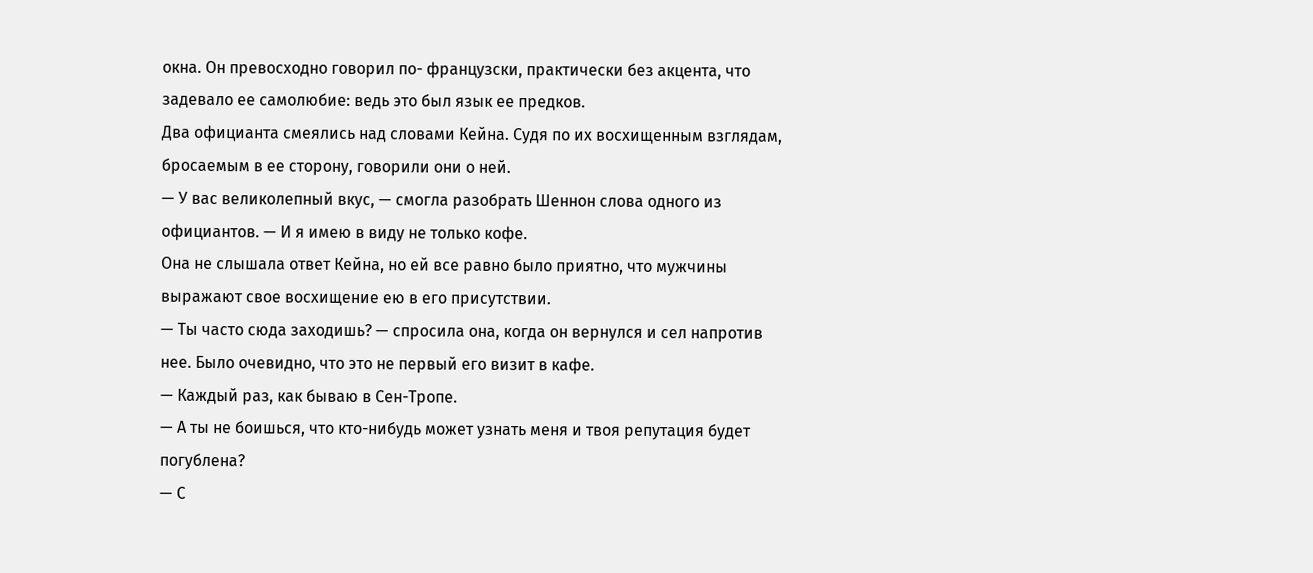окна. Он превосходно говорил по- французски, практически без акцента, что
задевало ее самолюбие: ведь это был язык ее предков.
Два официанта смеялись над словами Кейна. Судя по их восхищенным взглядам,
бросаемым в ее сторону, говорили они о ней.
— У вас великолепный вкус, — смогла разобрать Шеннон слова одного из
официантов. — И я имею в виду не только кофе.
Она не слышала ответ Кейна, но ей все равно было приятно, что мужчины
выражают свое восхищение ею в его присутствии.
— Ты часто сюда заходишь? — спросила она, когда он вернулся и сел напротив
нее. Было очевидно, что это не первый его визит в кафе.
— Каждый раз, как бываю в Сен-Тропе.
— А ты не боишься, что кто-нибудь может узнать меня и твоя репутация будет
погублена?
— С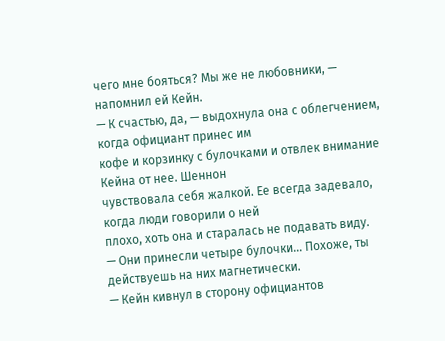чего мне бояться? Мы же не любовники, — напомнил ей Кейн.
— К счастью, да, — выдохнула она с облегчением, когда официант принес им
кофе и корзинку с булочками и отвлек внимание Кейна от нее. Шеннон
чувствовала себя жалкой. Ее всегда задевало, когда люди говорили о ней
плохо, хоть она и старалась не подавать виду.
— Они принесли четыре булочки... Похоже, ты действуешь на них магнетически.
— Кейн кивнул в сторону официантов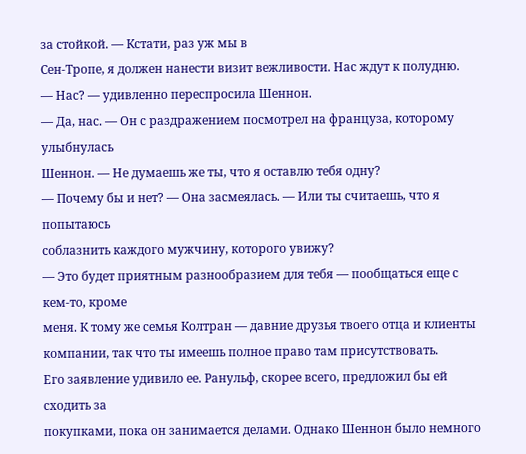за стойкой. — Кстати, раз уж мы в
Сен-Тропе, я должен нанести визит вежливости. Нас ждут к полудню.
— Нас? — удивленно переспросила Шеннон.
— Да, нас. — Он с раздражением посмотрел на француза, которому улыбнулась
Шеннон. — Не думаешь же ты, что я оставлю тебя одну?
— Почему бы и нет? — Она засмеялась. — Или ты считаешь, что я попытаюсь
соблазнить каждого мужчину, которого увижу?
— Это будет приятным разнообразием для тебя — пообщаться еще с кем-то, кроме
меня. К тому же семья Колтран — давние друзья твоего отца и клиенты
компании, так что ты имеешь полное право там присутствовать.
Его заявление удивило ее. Ранульф, скорее всего, предложил бы ей сходить за
покупками, пока он занимается делами. Однако Шеннон было немного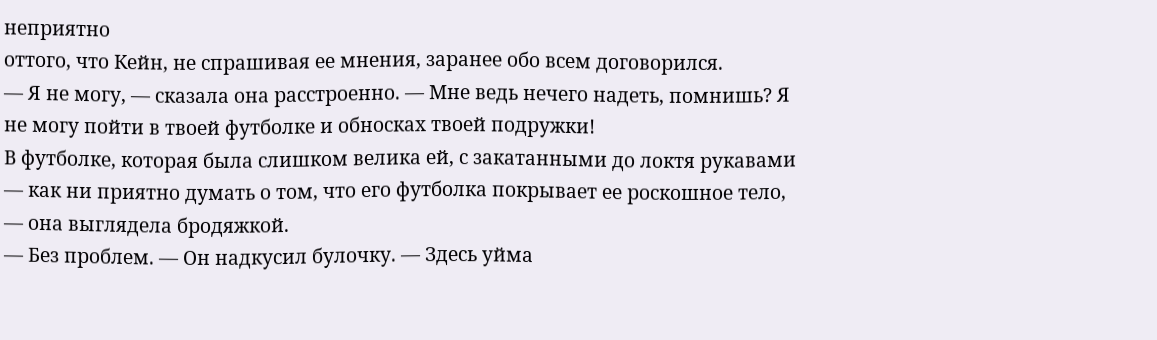неприятно
оттого, что Кейн, не спрашивая ее мнения, заранее обо всем договорился.
— Я не могу, — сказала она расстроенно. — Мне ведь нечего надеть, помнишь? Я
не могу пойти в твоей футболке и обносках твоей подружки!
В футболке, которая была слишком велика ей, с закатанными до локтя рукавами
— как ни приятно думать о том, что его футболка покрывает ее роскошное тело,
— она выглядела бродяжкой.
— Без проблем. — Он надкусил булочку. — Здесь уйма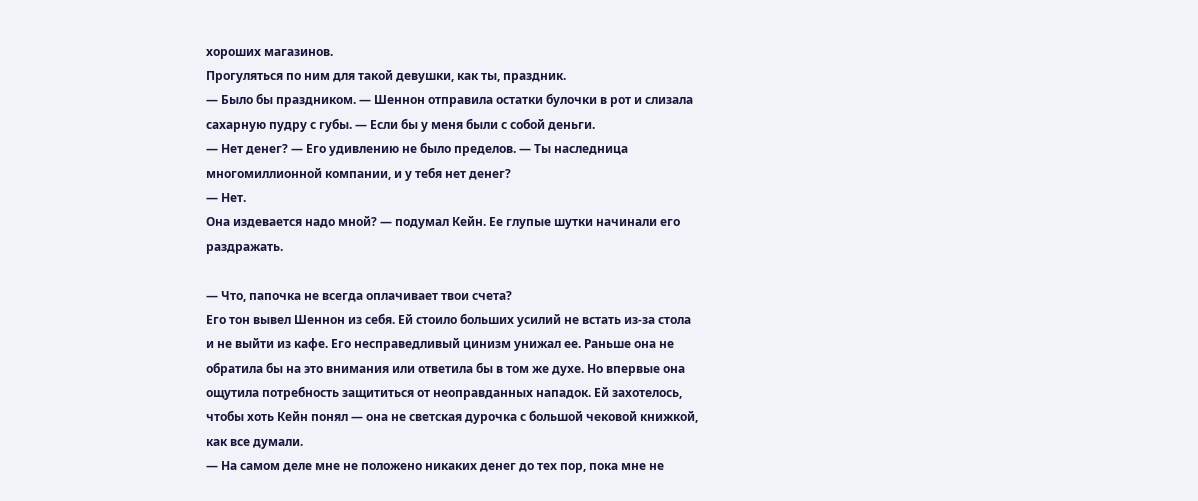хороших магазинов.
Прогуляться по ним для такой девушки, как ты, праздник.
— Было бы праздником. — Шеннон отправила остатки булочки в рот и слизала
сахарную пудру с губы. — Если бы у меня были с собой деньги.
— Нет денег? — Его удивлению не было пределов. — Ты наследница
многомиллионной компании, и у тебя нет денег?
— Нет.
Она издевается надо мной? — подумал Кейн. Ее глупые шутки начинали его
раздражать.

— Что, папочка не всегда оплачивает твои счета?
Его тон вывел Шеннон из себя. Ей стоило больших усилий не встать из-за стола
и не выйти из кафе. Его несправедливый цинизм унижал ее. Раньше она не
обратила бы на это внимания или ответила бы в том же духе. Но впервые она
ощутила потребность защититься от неоправданных нападок. Ей захотелось,
чтобы хоть Кейн понял — она не светская дурочка с большой чековой книжкой,
как все думали.
— На самом деле мне не положено никаких денег до тех пор, пока мне не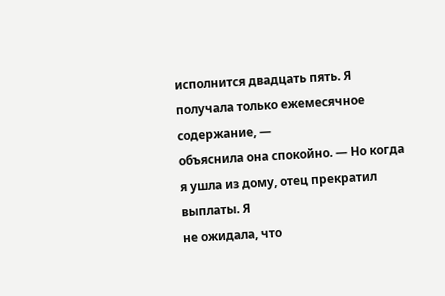исполнится двадцать пять. Я получала только ежемесячное содержание, —
объяснила она спокойно. — Но когда я ушла из дому, отец прекратил выплаты. Я
не ожидала, что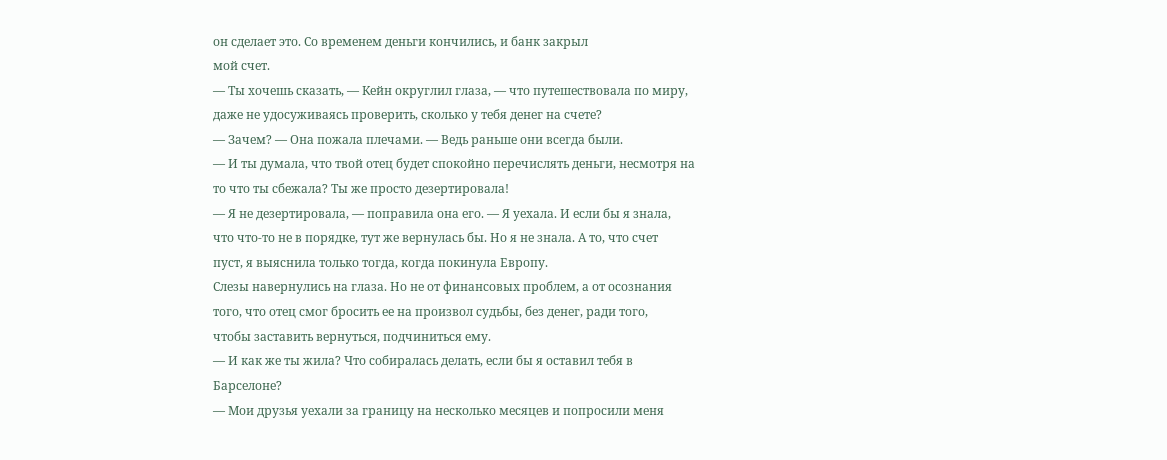он сделает это. Со временем деньги кончились, и банк закрыл
мой счет.
— Ты хочешь сказать, — Кейн округлил глаза, — что путешествовала по миру,
даже не удосуживаясь проверить, сколько у тебя денег на счете?
— Зачем? — Она пожала плечами. — Ведь раньше они всегда были.
— И ты думала, что твой отец будет спокойно перечислять деньги, несмотря на
то что ты сбежала? Ты же просто дезертировала!
— Я не дезертировала, — поправила она его. — Я уехала. И если бы я знала,
что что-то не в порядке, тут же вернулась бы. Но я не знала. А то, что счет
пуст, я выяснила только тогда, когда покинула Европу.
Слезы навернулись на глаза. Но не от финансовых проблем, а от осознания
того, что отец смог бросить ее на произвол судьбы, без денег, ради того,
чтобы заставить вернуться, подчиниться ему.
— И как же ты жила? Что собиралась делать, если бы я оставил тебя в
Барселоне?
— Мои друзья уехали за границу на несколько месяцев и попросили меня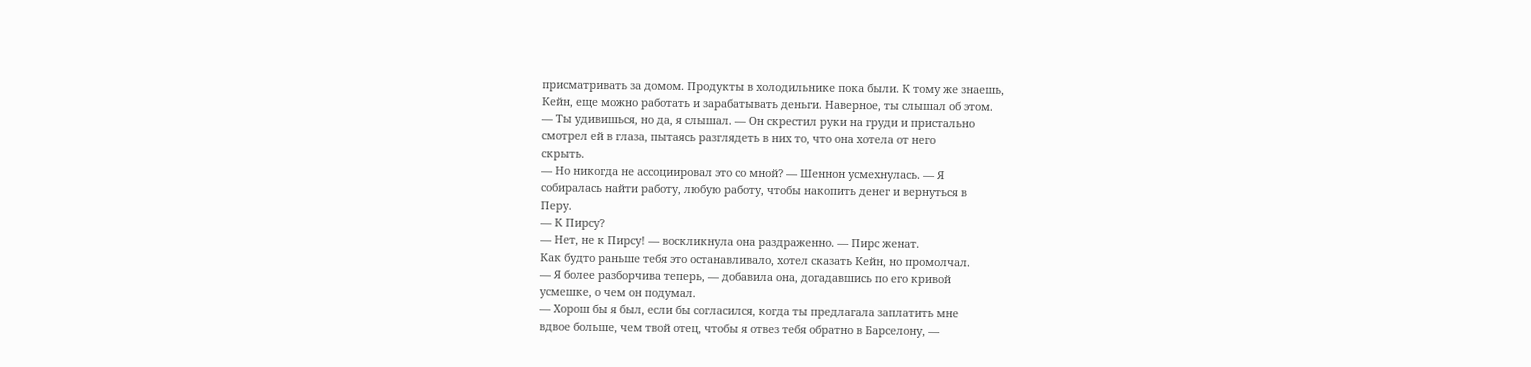присматривать за домом. Продукты в холодильнике пока были. К тому же знаешь,
Кейн, еще можно работать и зарабатывать деньги. Наверное, ты слышал об этом.
— Ты удивишься, но да, я слышал. — Он скрестил руки на груди и пристально
смотрел ей в глаза, пытаясь разглядеть в них то, что она хотела от него
скрыть.
— Но никогда не ассоциировал это со мной? — Шеннон усмехнулась. — Я
собиралась найти работу, любую работу, чтобы накопить денег и вернуться в
Перу.
— К Пирсу?
— Нет, не к Пирсу! — воскликнула она раздраженно. — Пирс женат.
Как будто раньше тебя это останавливало, хотел сказать Кейн, но промолчал.
— Я более разборчива теперь, — добавила она, догадавшись по его кривой
усмешке, о чем он подумал.
— Хорош бы я был, если бы согласился, когда ты предлагала заплатить мне
вдвое больше, чем твой отец, чтобы я отвез тебя обратно в Барселону, —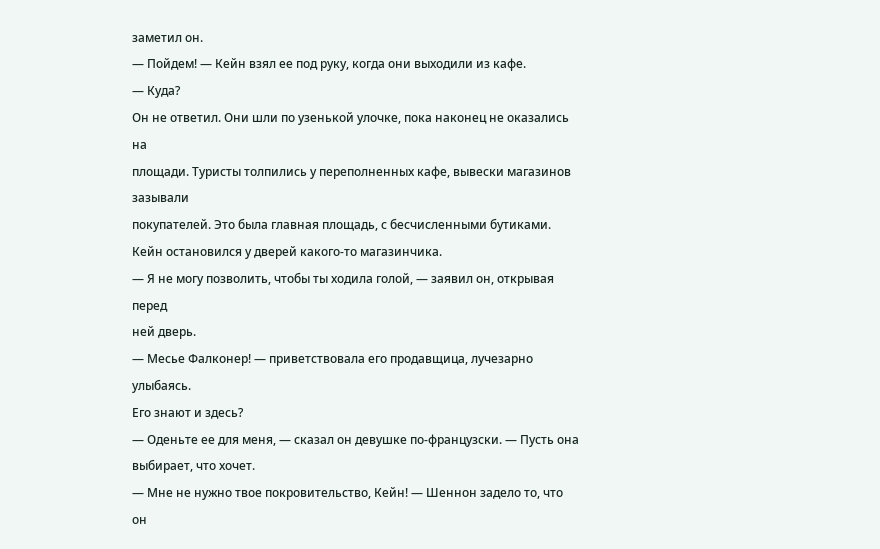заметил он.
— Пойдем! — Кейн взял ее под руку, когда они выходили из кафе.
— Куда?
Он не ответил. Они шли по узенькой улочке, пока наконец не оказались на
площади. Туристы толпились у переполненных кафе, вывески магазинов зазывали
покупателей. Это была главная площадь, с бесчисленными бутиками.
Кейн остановился у дверей какого-то магазинчика.
— Я не могу позволить, чтобы ты ходила голой, — заявил он, открывая перед
ней дверь.
— Месье Фалконер! — приветствовала его продавщица, лучезарно улыбаясь.
Его знают и здесь?
— Оденьте ее для меня, — сказал он девушке по-французски. — Пусть она
выбирает, что хочет.
— Мне не нужно твое покровительство, Кейн! — Шеннон задело то, что он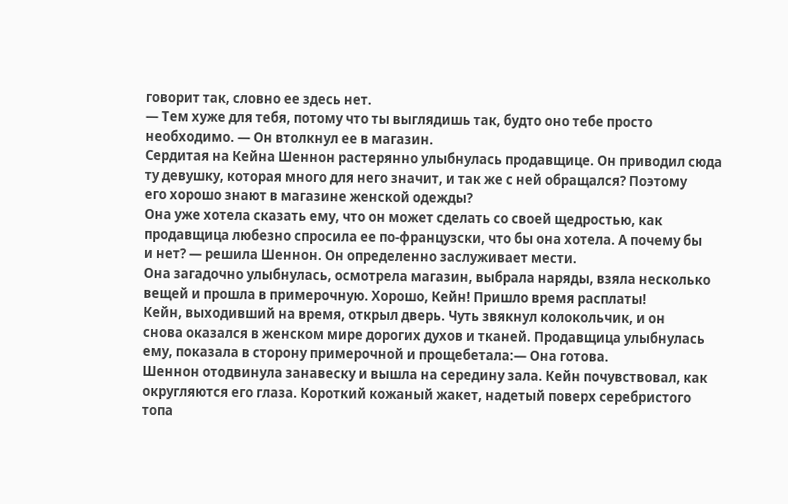говорит так, словно ее здесь нет.
— Тем хуже для тебя, потому что ты выглядишь так, будто оно тебе просто
необходимо. — Он втолкнул ее в магазин.
Сердитая на Кейна Шеннон растерянно улыбнулась продавщице. Он приводил сюда
ту девушку, которая много для него значит, и так же с ней обращался? Поэтому
его хорошо знают в магазине женской одежды?
Она уже хотела сказать ему, что он может сделать со своей щедростью, как
продавщица любезно спросила ее по-французски, что бы она хотела. А почему бы
и нет? — решила Шеннон. Он определенно заслуживает мести.
Она загадочно улыбнулась, осмотрела магазин, выбрала наряды, взяла несколько
вещей и прошла в примерочную. Хорошо, Кейн! Пришло время расплаты!
Кейн, выходивший на время, открыл дверь. Чуть звякнул колокольчик, и он
снова оказался в женском мире дорогих духов и тканей. Продавщица улыбнулась
ему, показала в сторону примерочной и прощебетала:— Она готова.
Шеннон отодвинула занавеску и вышла на середину зала. Кейн почувствовал, как
округляются его глаза. Короткий кожаный жакет, надетый поверх серебристого
топа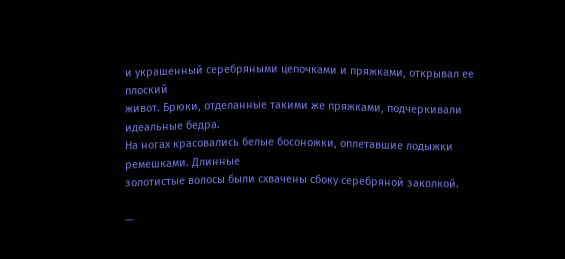и украшенный серебряными цепочками и пряжками, открывал ее плоский
живот. Брюки, отделанные такими же пряжками, подчеркивали идеальные бедра.
На ногах красовались белые босоножки, оплетавшие лодыжки ремешками. Длинные
золотистые волосы были схвачены сбоку серебряной заколкой.

—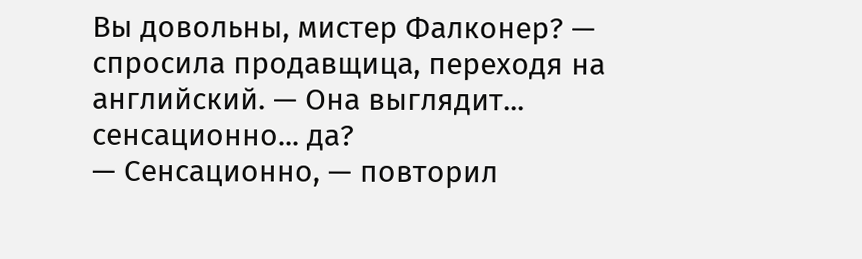Вы довольны, мистер Фалконер? — спросила продавщица, переходя на
английский. — Она выглядит... сенсационно... да?
— Сенсационно, — повторил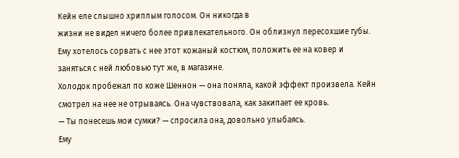Кейн еле слышно хриплым голосом. Он никогда в
жизни не видел ничего более привлекательного. Он облизнул пересохшие губы.
Ему хотелось сорвать с нее этот кожаный костюм, положить ее на ковер и
заняться с ней любовью тут же, в магазине.
Холодок пробежал по коже Шеннон — она поняла, какой эффект произвела. Кейн
смотрел на нее не отрываясь. Она чувствовала, как закипает ее кровь.
— Ты понесешь мои сумки? — спросила она, довольно улыбаясь.
Ему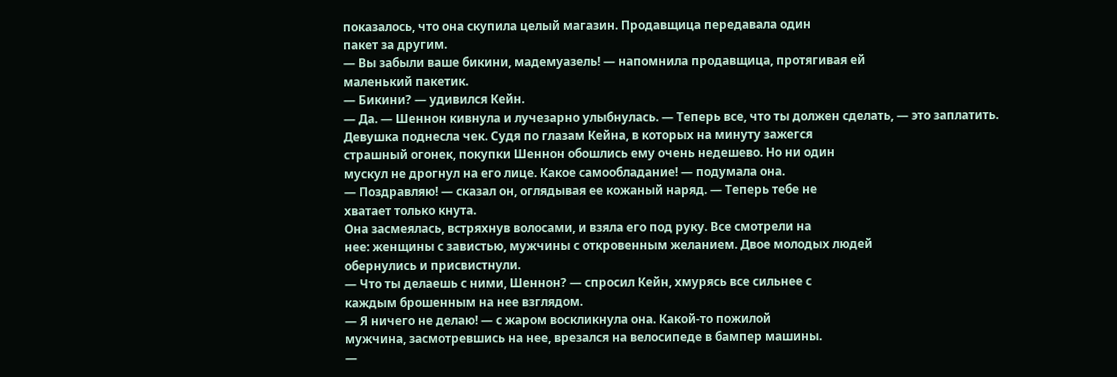показалось, что она скупила целый магазин. Продавщица передавала один
пакет за другим.
— Вы забыли ваше бикини, мадемуазель! — напомнила продавщица, протягивая ей
маленький пакетик.
— Бикини? — удивился Кейн.
— Да. — Шеннон кивнула и лучезарно улыбнулась. — Теперь все, что ты должен сделать, — это заплатить.
Девушка поднесла чек. Судя по глазам Кейна, в которых на минуту зажегся
страшный огонек, покупки Шеннон обошлись ему очень недешево. Но ни один
мускул не дрогнул на его лице. Какое самообладание! — подумала она.
— Поздравляю! — сказал он, оглядывая ее кожаный наряд. — Теперь тебе не
хватает только кнута.
Она засмеялась, встряхнув волосами, и взяла его под руку. Все смотрели на
нее: женщины с завистью, мужчины с откровенным желанием. Двое молодых людей
обернулись и присвистнули.
— Что ты делаешь с ними, Шеннон? — спросил Кейн, хмурясь все сильнее с
каждым брошенным на нее взглядом.
— Я ничего не делаю! — с жаром воскликнула она. Какой-то пожилой
мужчина, засмотревшись на нее, врезался на велосипеде в бампер машины.
—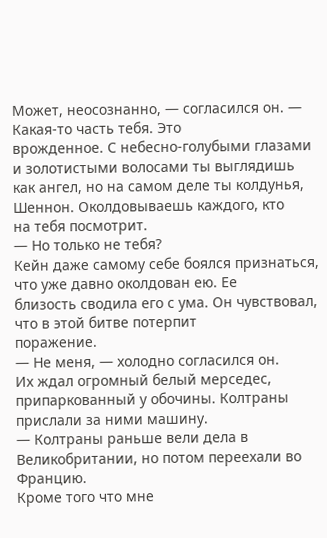Может, неосознанно, — согласился он. — Какая-то часть тебя. Это
врожденное. С небесно-голубыми глазами и золотистыми волосами ты выглядишь
как ангел, но на самом деле ты колдунья, Шеннон. Околдовываешь каждого, кто
на тебя посмотрит.
— Но только не тебя?
Кейн даже самому себе боялся признаться, что уже давно околдован ею. Ее
близость сводила его с ума. Он чувствовал, что в этой битве потерпит
поражение.
— Не меня, — холодно согласился он.
Их ждал огромный белый мерседес, припаркованный у обочины. Колтраны
прислали за ними машину.
— Колтраны раньше вели дела в Великобритании, но потом переехали во Францию.
Кроме того что мне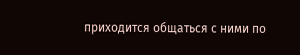приходится общаться с ними по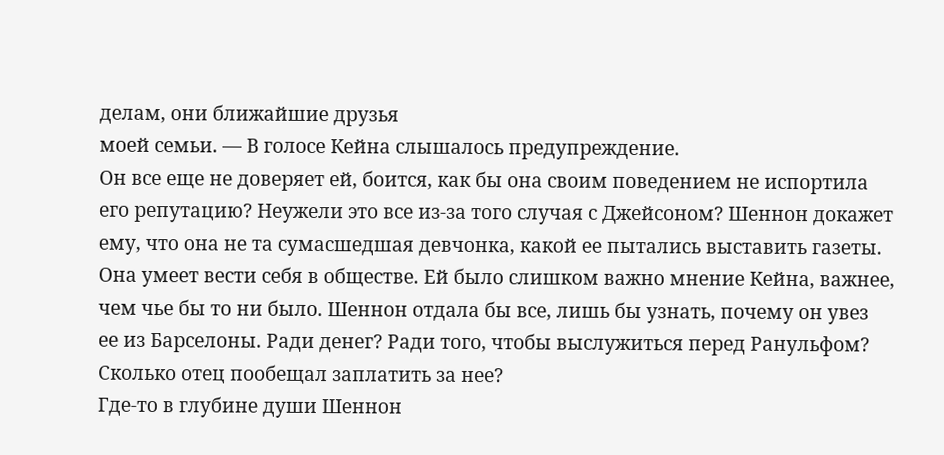делам, они ближайшие друзья
моей семьи. — В голосе Кейна слышалось предупреждение.
Он все еще не доверяет ей, боится, как бы она своим поведением не испортила
его репутацию? Неужели это все из-за того случая с Джейсоном? Шеннон докажет
ему, что она не та сумасшедшая девчонка, какой ее пытались выставить газеты.
Она умеет вести себя в обществе. Ей было слишком важно мнение Кейна, важнее,
чем чье бы то ни было. Шеннон отдала бы все, лишь бы узнать, почему он увез
ее из Барселоны. Ради денег? Ради того, чтобы выслужиться перед Ранульфом?
Сколько отец пообещал заплатить за нее?
Где-то в глубине души Шеннон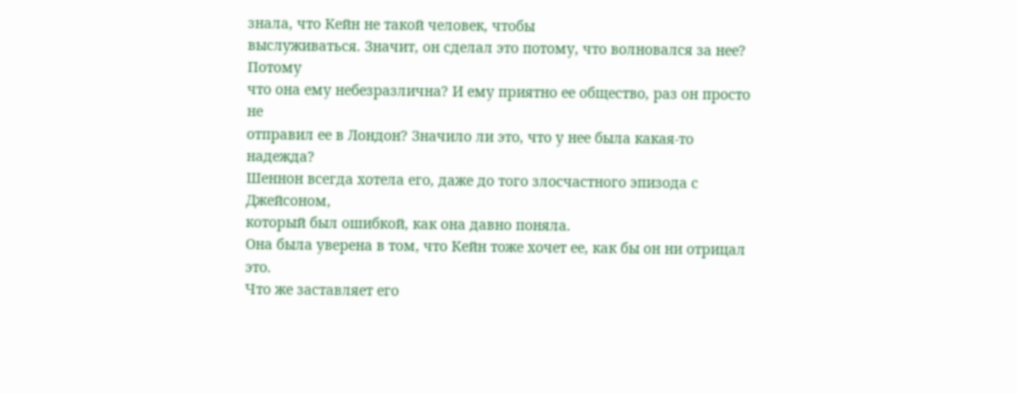знала, что Кейн не такой человек, чтобы
выслуживаться. Значит, он сделал это потому, что волновался за нее? Потому
что она ему небезразлична? И ему приятно ее общество, раз он просто не
отправил ее в Лондон? Значило ли это, что у нее была какая-то надежда?
Шеннон всегда хотела его, даже до того злосчастного эпизода с Джейсоном,
который был ошибкой, как она давно поняла.
Она была уверена в том, что Кейн тоже хочет ее, как бы он ни отрицал это.
Что же заставляет его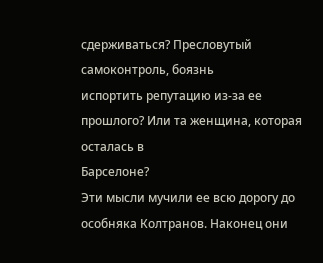сдерживаться? Пресловутый самоконтроль, боязнь
испортить репутацию из-за ее прошлого? Или та женщина, которая осталась в
Барселоне?
Эти мысли мучили ее всю дорогу до особняка Колтранов. Наконец они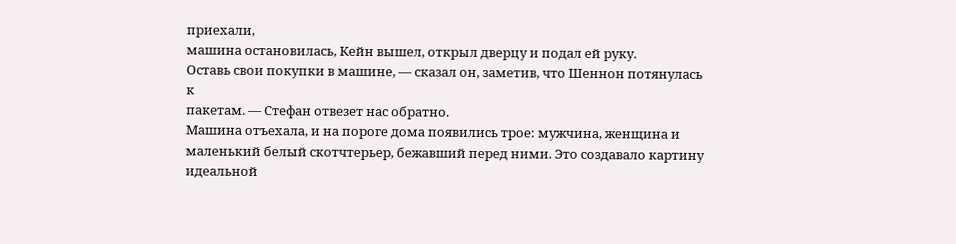приехали,
машина остановилась, Кейн вышел, открыл дверцу и подал ей руку.
Оставь свои покупки в машине, — сказал он, заметив, что Шеннон потянулась к
пакетам. — Стефан отвезет нас обратно.
Машина отъехала, и на пороге дома появились трое: мужчина, женщина и
маленький белый скотчтерьер, бежавший перед ними. Это создавало картину
идеальной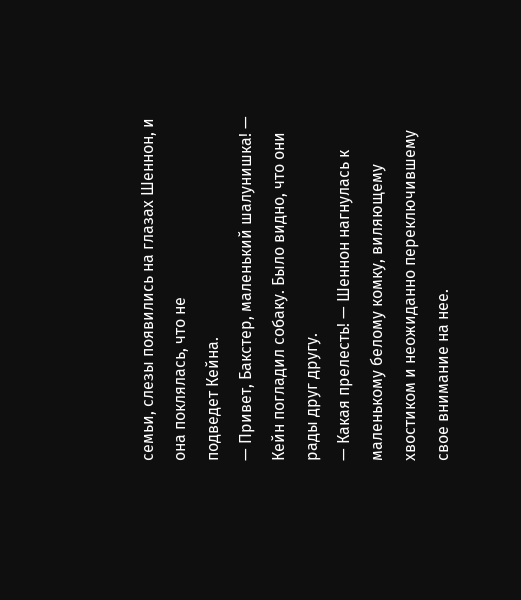семьи, слезы появились на глазах Шеннон, и она поклялась, что не
подведет Кейна.
— Привет, Бакстер, маленький шалунишка! — Кейн погладил собаку. Было видно, что они рады друг другу.
— Какая прелесть! — Шеннон нагнулась к маленькому белому комку, виляющему
хвостиком и неожиданно переключившему свое внимание на нее.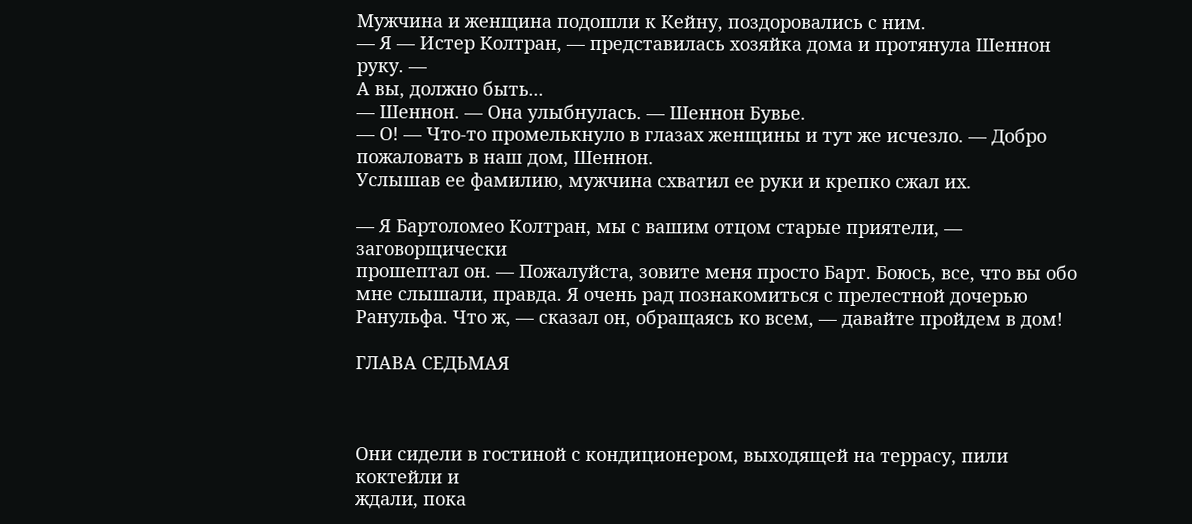Мужчина и женщина подошли к Кейну, поздоровались с ним.
— Я — Истер Колтран, — представилась хозяйка дома и протянула Шеннон руку. —
А вы, должно быть...
— Шеннон. — Она улыбнулась. — Шеннон Бувье.
— О! — Что-то промелькнуло в глазах женщины и тут же исчезло. — Добро пожаловать в наш дом, Шеннон.
Услышав ее фамилию, мужчина схватил ее руки и крепко сжал их.

— Я Бартоломео Колтран, мы с вашим отцом старые приятели, — заговорщически
прошептал он. — Пожалуйста, зовите меня просто Барт. Боюсь, все, что вы обо
мне слышали, правда. Я очень рад познакомиться с прелестной дочерью
Ранульфа. Что ж, — сказал он, обращаясь ко всем, — давайте пройдем в дом!

ГЛАВА СЕДЬМАЯ



Они сидели в гостиной с кондиционером, выходящей на террасу, пили коктейли и
ждали, пока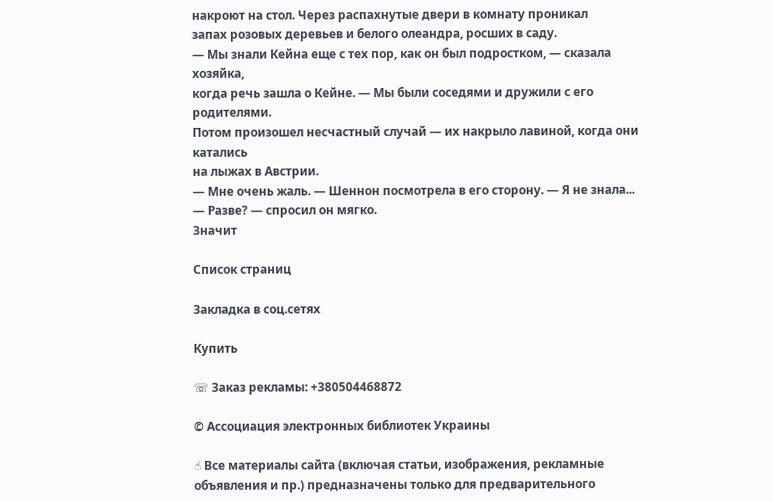накроют на стол. Через распахнутые двери в комнату проникал
запах розовых деревьев и белого олеандра, росших в саду.
— Мы знали Кейна еще с тех пор, как он был подростком, — сказала хозяйка,
когда речь зашла о Кейне. — Мы были соседями и дружили с его родителями.
Потом произошел несчастный случай — их накрыло лавиной, когда они катались
на лыжах в Австрии.
— Мне очень жаль. — Шеннон посмотрела в его сторону. — Я не знала...
— Разве? — спросил он мягко.
Значит

Список страниц

Закладка в соц.сетях

Купить

☏ Заказ рекламы: +380504468872

© Ассоциация электронных библиотек Украины

☝ Все материалы сайта (включая статьи, изображения, рекламные объявления и пр.) предназначены только для предварительного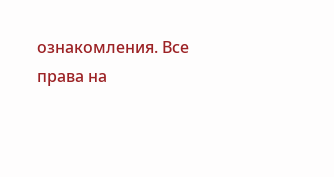ознакомления. Все права на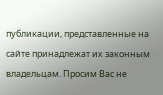публикации, представленные на сайте принадлежат их законным владельцам. Просим Вас не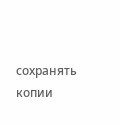сохранять копии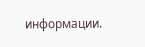информации.